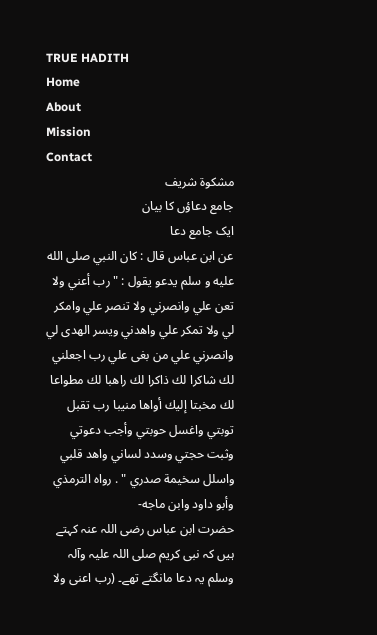TRUE HADITH
Home
About
Mission
Contact
مشکوۃ شریف
جامع دعاؤں کا بیان
ایک جامع دعا
عن ابن عباس قال : كان النبي صلى الله عليه و سلم يدعو يقول : " رب أعني ولا تعن علي وانصرني ولا تنصر علي وامكر لي ولا تمكر علي واهدني ويسر الهدى لي وانصرني علي من بغى علي رب اجعلني لك شاكرا لك ذاكرا لك راهبا لك مطواعا لك مخبتا إليك أواها منيبا رب تقبل توبتي واغسل حوبتي وأجب دعوتي وثبت حجتي وسدد لساني واهد قلبي واسلل سخيمة صدري " . رواه الترمذي وأبو داود وابن ماجه-
حضرت ابن عباس رضی اللہ عنہ کہتے ہیں کہ نبی کریم صلی اللہ علیہ وآلہ وسلم یہ دعا مانگتے تھے۔ (رب اعنی ولا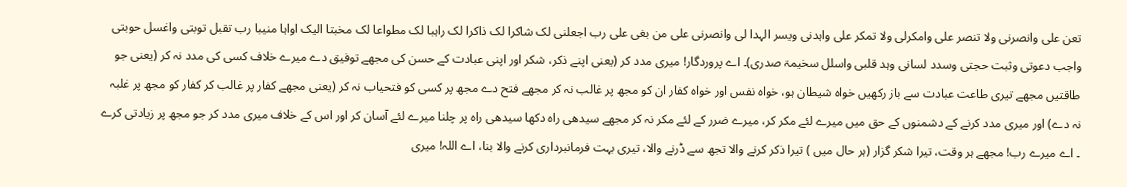تعن علی وانصرنی ولا تنصر علی وامکرلی ولا تمکر علی واہدنی ویسر الہدا لی وانصرنی علی من بغی علی رب اجعلنی لک شاکرا لک ذاکرا لک راہبا لک مطواعا لک مخبتا الیک اواہا منیبا رب تقبل توبتی واغسل حوبتی واجب دعوتی وثبت حجتی وسدد لسانی وہد قلبی واسلل سخیمۃ صدری)۔ اے پروردگار! میری مدد کر (یعنی اپنے ذکر، شکر اور اپنی عبادت کے حسن کی مجھے توفیق دے میرے خلاف کسی کی مدد نہ کر (یعنی جو طاقتیں مجھے تیری طاعت عبادت سے باز رکھیں خواہ شیطان ہو، خواہ نفس اور خواہ کفار ان کو مجھ پر غالب نہ کر مجھے فتح دے مجھ پر کسی کو فتحیاب نہ کر (یعنی مجھے کفار پر غالب کر کفار کو مجھ پر غلبہ نہ دے) اور میری مدد کرنے کے دشمنوں کے حق میں میرے لئے مکر کر، میرے ضرر کے لئے مکر نہ کر مجھے سیدھی راہ دکھا سیدھی راہ پر چلنا میرے لئے آسان کر اور اس کے خلاف میری مدد کر جو مجھ پر زیادتی کرے ۔ اے میرے رب! مجھے ہر وقت، تیرا شکر گزار (ہر حال میں ) تیرا ذکر کرنے والا تجھ سے ڈرنے والا، تیری بہت فرمانبرداری کرنے والا بنا، اے اللہ! میری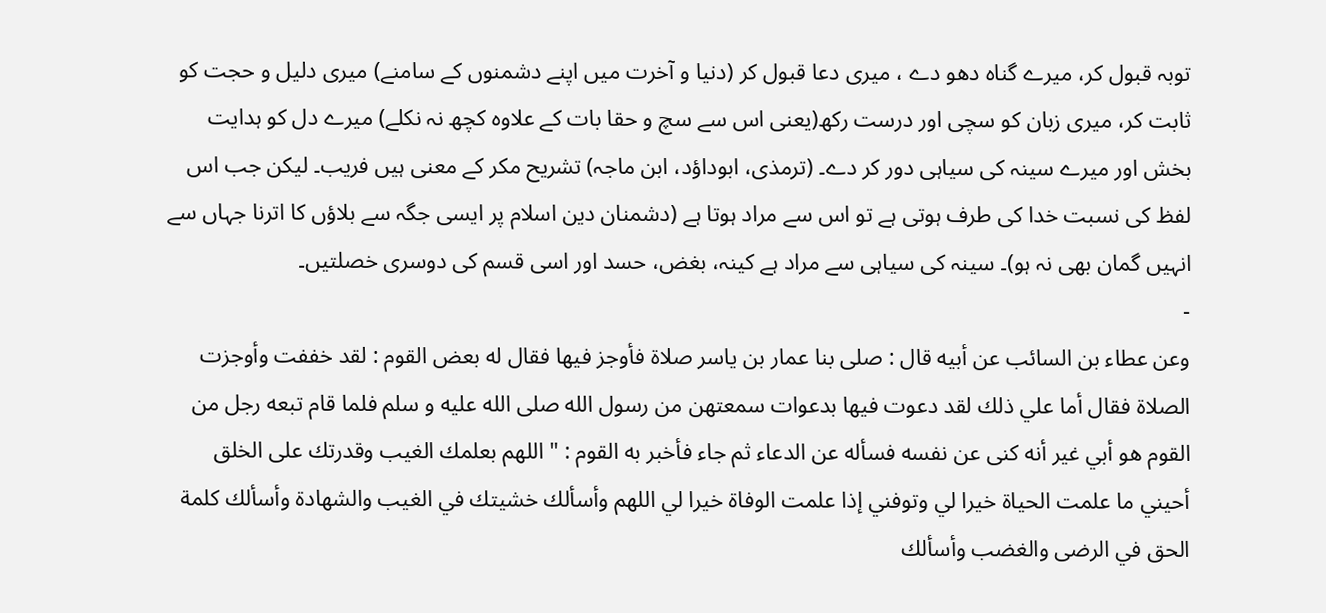توبہ قبول کر، میرے گناہ دھو دے ، میری دعا قبول کر (دنیا و آخرت میں اپنے دشمنوں کے سامنے) میری دلیل و حجت کو ثابت کر، میری زبان کو سچی اور درست رکھ(یعنی اس سے سچ و حقا بات کے علاوہ کچھ نہ نکلے) میرے دل کو ہدایت بخش اور میرے سینہ کی سیاہی دور کر دے۔ (ترمذی، ابوداؤد، ابن ماجہ) تشریح مکر کے معنی ہیں فریب۔ لیکن جب اس لفظ کی نسبت خدا کی طرف ہوتی ہے تو اس سے مراد ہوتا ہے (دشمنان دین اسلام پر ایسی جگہ سے بلاؤں کا اترنا جہاں سے انہیں گمان بھی نہ ہو)۔ سینہ کی سیاہی سے مراد ہے کینہ، بغض، حسد اور اسی قسم کی دوسری خصلتیں۔
-
وعن عطاء بن السائب عن أبيه قال : صلى بنا عمار بن ياسر صلاة فأوجز فيها فقال له بعض القوم : لقد خففت وأوجزت الصلاة فقال أما علي ذلك لقد دعوت فيها بدعوات سمعتهن من رسول الله صلى الله عليه و سلم فلما قام تبعه رجل من القوم هو أبي غير أنه كنى عن نفسه فسأله عن الدعاء ثم جاء فأخبر به القوم : " اللهم بعلمك الغيب وقدرتك على الخلق أحيني ما علمت الحياة خيرا لي وتوفني إذا علمت الوفاة خيرا لي اللهم وأسألك خشيتك في الغيب والشهادة وأسألك كلمة الحق في الرضى والغضب وأسألك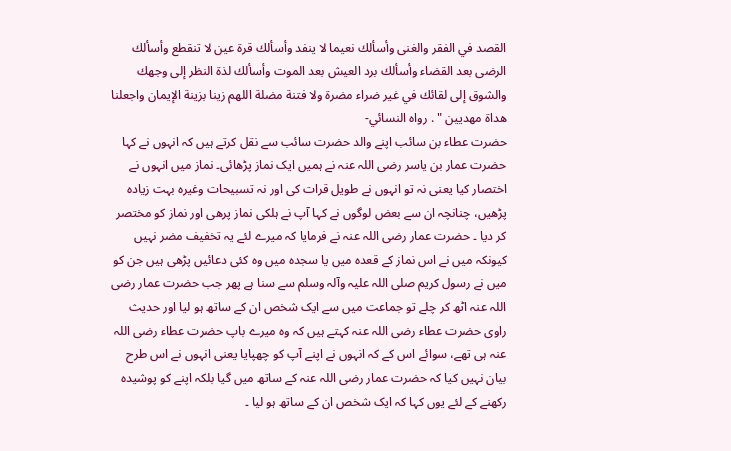القصد في الفقر والغنى وأسألك نعيما لا ينفد وأسألك قرة عين لا تنقطع وأسألك الرضى بعد القضاء وأسألك برد العيش بعد الموت وأسألك لذة النظر إلى وجهك والشوق إلى لقائك في غير ضراء مضرة ولا فتنة مضلة اللهم زينا بزينة الإيمان واجعلنا هداة مهديين " . رواه النسائي-
حضرت عطاء بن سائب اپنے والد حضرت سائب سے نقل کرتے ہیں کہ انہوں نے کہا حضرت عمار بن یاسر رضی اللہ عنہ نے ہمیں ایک نماز پڑھائی۔ نماز میں انہوں نے اختصار کیا یعنی نہ تو انہوں نے طویل قرات کی اور نہ تسبیحات وغیرہ بہت زیادہ پڑھیں، چنانچہ ان سے بعض لوگوں نے کہا آپ نے ہلکی نماز پرھی اور نماز کو مختصر کر دیا ۔ حضرت عمار رضی اللہ عنہ نے فرمایا کہ میرے لئے یہ تخفیف مضر نہیں کیونکہ میں نے اس نماز کے قعدہ میں یا سجدہ میں وہ کئی دعائیں پڑھی ہیں جن کو میں نے رسول کریم صلی اللہ علیہ وآلہ وسلم سے سنا ہے پھر جب حضرت عمار رضی اللہ عنہ اٹھ کر چلے تو جماعت میں سے ایک شخص ان کے ساتھ ہو لیا اور حدیث راوی حضرت عطاء رضی اللہ عنہ کہتے ہیں کہ وہ میرے باپ حضرت عطاء رضی اللہ عنہ ہی تھے، سوائے اس کے کہ انہوں نے اپنے آپ کو چھپایا یعنی انہوں نے اس طرح بیان نہیں کیا کہ حضرت عمار رضی اللہ عنہ کے ساتھ میں گیا بلکہ اپنے کو پوشیدہ رکھنے کے لئے یوں کہا کہ ایک شخص ان کے ساتھ ہو لیا ۔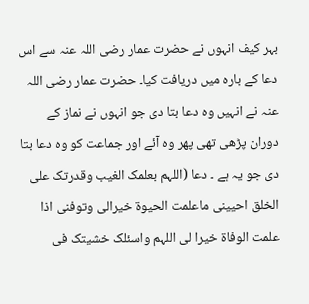بہر کیف انہوں نے حضرت عمار رضی اللہ عنہ سے اس دعا کے بارہ میں دریافت کیا۔ حضرت عمار رضی اللہ عنہ نے انہیں وہ دعا بتا دی جو انہوں نے نماز کے دوران پڑھی تھی پھر وہ آئے اور جماعت کو وہ دعا بتا دی جو یہ ہے ۔ دعا (اللہم بعلمک الغیب وقدرتک علی الخلق احیینی ماعلمت الحیوۃ خیرالی وتوفنی اذا علمت الوفاۃ خیرا لی اللہم واسئلک خشیتک فی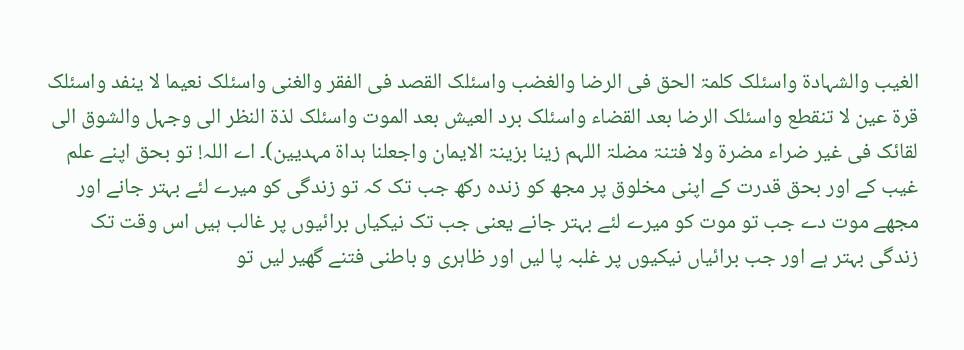الغیب والشہادۃ واسئلک کلمۃ الحق فی الرضا والغضب واسئلک القصد فی الفقر والغنی واسئلک نعیما لا ینفد واسئلک قرۃ عین لا تنقطع واسئلک الرضا بعد القضاء واسئلک برد العیش بعد الموت واسئلک لذۃ النظر الی وجہل والشوق الی لقائک فی غیر ضراء مضرۃ ولا فتنۃ مضلۃ اللہم زینا بزینۃ الایمان واجعلنا ہداۃ مہدیین)۔ اے اللہ! تو بحق اپنے علم غیب کے اور بحق قدرت کے اپنی مخلوق پر مجھ کو زندہ رکھ جب تک کہ تو زندگی کو میرے لئے بہتر جانے اور مجھے موت دے جب تو موت کو میرے لئے بہتر جانے یعنی جب تک نیکیاں برائیوں پر غالب ہیں اس وقت تک زندگی بہتر ہے اور جب برائیاں نیکیوں پر غلبہ پا لیں اور ظاہری و باطنی فتنے گھیر لیں تو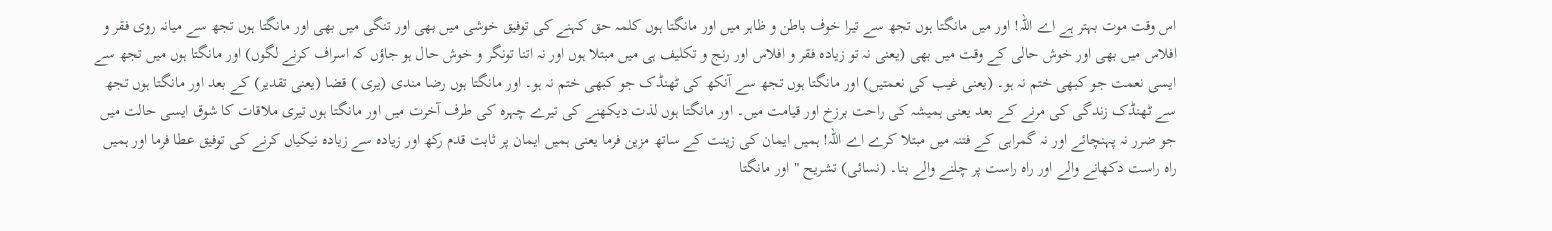اس وقت موت بہتر ہے اے اللہ! اور میں مانگتا ہوں تجھ سے تیرا خوف باطن و ظاہر میں اور مانگتا ہوں کلمہ حق کہنے کی توفیق خوشی میں بھی اور تنگی میں بھی اور مانگتا ہوں تجھ سے میانہ روی فقر و افلاس میں بھی اور خوش حالی کے وقت میں بھی (یعنی نہ تو زیادہ فقر و افلاس اور رنج و تکلیف ہی میں مبتلا ہوں اور نہ اتنا تونگر و خوش حال ہو جاؤں کہ اسراف کرنے لگوں) اور مانگتا ہوں میں تجھ سے ایسی نعمت جو کبھی ختم نہ ہو۔ (یعنی غیب کی نعمتیں) اور مانگتا ہوں تجھ سے آنکھ کی ٹھنڈک جو کبھی ختم نہ ہو۔ اور مانگتا ہوں رضا مندی (یری ) قضا (یعنی تقدیر) کے بعد اور مانگتا ہوں تجھ سے ٹھنڈک زندگی کی مرنے کے بعد یعنی ہمیشہ کی راحت برزخ اور قیامت میں۔ اور مانگتا ہوں لذت دیکھنے کی تیرے چہرہ کی طرف آخرت میں اور مانگتا ہوں تیری ملاقات کا شوق ایسی حالت میں جو ضرر نہ پہنچائے اور نہ گمراہی کے فتنہ میں مبتلا کرے اے اللہ! ہمیں ایمان کی زینت کے ساتھ مزین فرما یعنی ہمیں ایمان پر ثابت قدم رکھ اور زیادہ سے زیادہ نیکیاں کرنے کی توفیق عطا فرما اور ہمیں راہ راست دکھانے والے اور راہ راست پر چلنے والے بنا۔ (نسائی) تشریح " اور مانگتا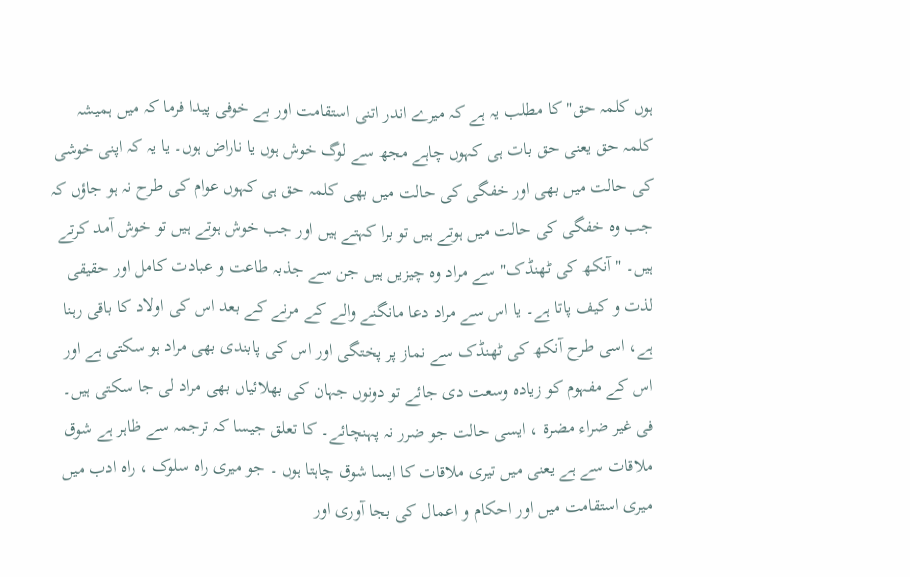ہوں کلمہ حق" کا مطلب یہ ہے کہ میرے اندر اتنی استقامت اور بے خوفی پیدا فرما کہ میں ہمیشہ کلمہ حق یعنی حق بات ہی کہوں چاہے مجھ سے لوگ خوش ہوں یا ناراض ہوں۔ یا یہ کہ اپنی خوشی کی حالت میں بھی اور خفگی کی حالت میں بھی کلمہ حق ہی کہوں عوام کی طرح نہ ہو جاؤں کہ جب وہ خفگی کی حالت میں ہوتے ہیں تو برا کہتے ہیں اور جب خوش ہوتے ہیں تو خوش آمد کرتے ہیں۔ " آنکھ کی ٹھنڈک" سے مراد وہ چیزیں ہیں جن سے جذبہ طاعت و عبادت کامل اور حقیقی لذت و کیف پاتا ہے۔ یا اس سے مراد دعا مانگنے والے کے مرنے کے بعد اس کی اولاد کا باقی رہنا ہے، اسی طرح آنکھ کی ٹھنڈک سے نماز پر پختگی اور اس کی پابندی بھی مراد ہو سکتی ہے اور اس کے مفہوم کو زیادہ وسعت دی جائے تو دونوں جہان کی بھلائیاں بھی مراد لی جا سکتی ہیں۔ فی غیر ضراء مضرۃ ، ایسی حالت جو ضرر نہ پہنچائے۔ کا تعلق جیسا کہ ترجمہ سے ظاہر ہے شوق ملاقات سے ہے یعنی میں تیری ملاقات کا ایسا شوق چاہتا ہوں ۔ جو میری راہ سلوک ، راہ ادب میں میری استقامت میں اور احکام و اعمال کی بجا آوری اور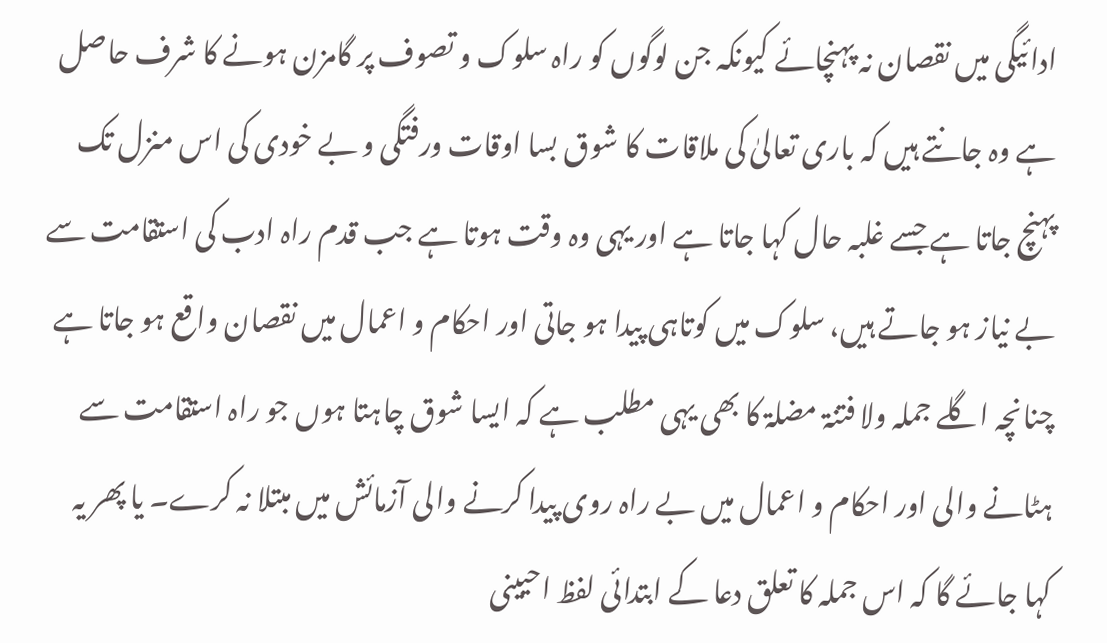ادائیگی میں نقصان نہ پہنچائے کیونکہ جن لوگوں کو راہ سلوک و تصوف پر گامزن ہونے کا شرف حاصل ہے وہ جانتے ہیں کہ باری تعالیٰ کی ملاقات کا شوق بسا اوقات ورفتگی و بے خودی کی اس منزل تک پہنچ جاتا ہے جسے غلبہ حال کہا جاتا ہے اور یہی وہ وقت ہوتا ہے جب قدم راہ ادب کی استقامت سے بے نیاز ہو جاتے ہیں، سلوک میں کوتاہی پیدا ہو جاتی اور احکام و اعمال میں نقصان واقع ہو جاتا ہے چنانچہ اگلے جملہ ولا فتنۃ مضلۃ کا بھی یہی مطلب ہے کہ ایسا شوق چاہتا ہوں جو راہ استقامت سے ہٹانے والی اور احکام و اعمال میں بے راہ روی پیدا کرنے والی آزمائش میں مبتلا نہ کرے۔ یا پھر یہ کہا جائے گا کہ اس جملہ کا تعلق دعا کے ابتدائی لفظ احیینی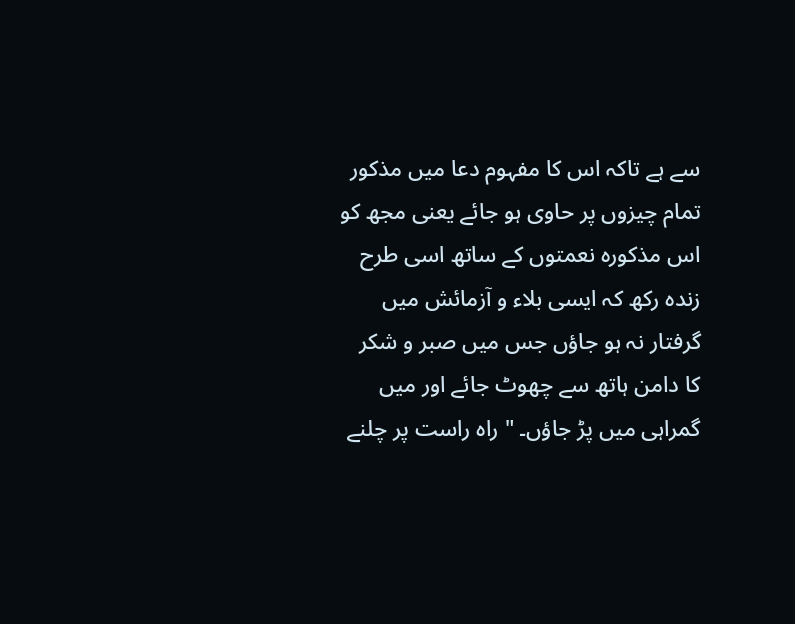سے ہے تاکہ اس کا مفہوم دعا میں مذکور تمام چیزوں پر حاوی ہو جائے یعنی مجھ کو اس مذکورہ نعمتوں کے ساتھ اسی طرح زندہ رکھ کہ ایسی بلاء و آزمائش میں گرفتار نہ ہو جاؤں جس میں صبر و شکر کا دامن ہاتھ سے چھوٹ جائے اور میں گمراہی میں پڑ جاؤں۔ " راہ راست پر چلنے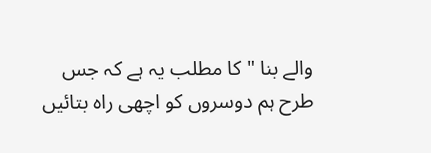والے بنا " کا مطلب یہ ہے کہ جس طرح ہم دوسروں کو اچھی راہ بتائیں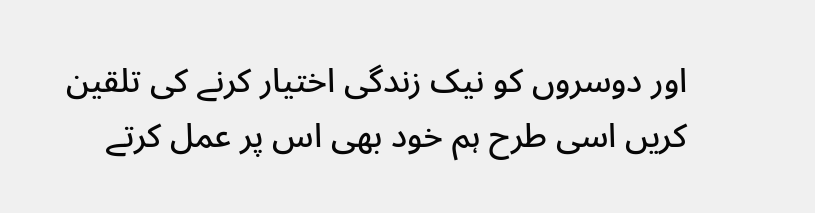اور دوسروں کو نیک زندگی اختیار کرنے کی تلقین کریں اسی طرح ہم خود بھی اس پر عمل کرتے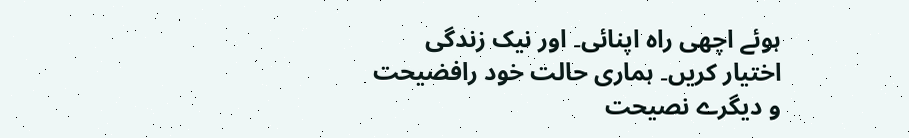ہوئے اچھی راہ اپنائی۔ اور نیک زندگی اختیار کریں۔ ہماری حالت خود رافضیحت و دیگرے نصیحت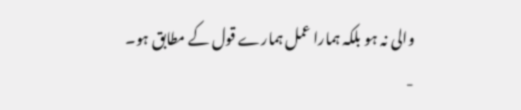والی نہ ہو بلکہ ہمارا عمل ہمارے قول کے مطابق ہو۔
-